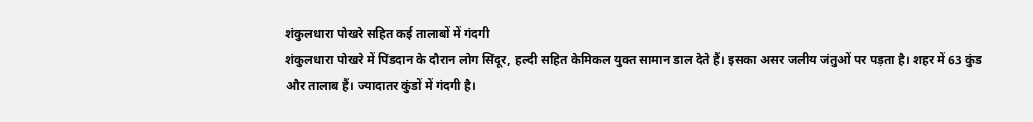शंकुलधारा पोखरे सहित कई तालाबों में गंदगी
शंकुलधारा पोखरे में पिंडदान के दौरान लोग सिंदूर, हल्दी सहित केमिकल युक्त सामान डाल देते हैं। इसका असर जलीय जंतुओं पर पड़ता है। शहर में 63 कुंड और तालाब हैं। ज्यादातर कुंडों में गंदगी है।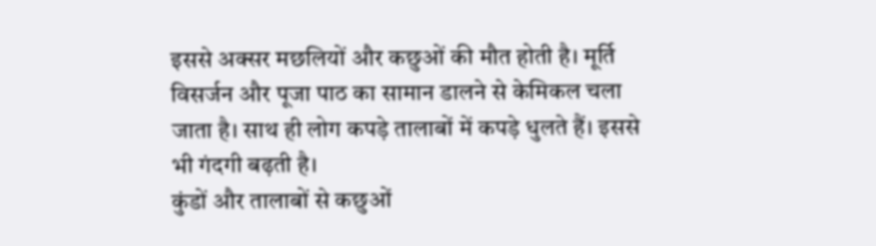इससे अक्सर मछलियों और कछुओं की मौत होती है। मूर्ति विसर्जन और पूजा पाठ का सामान डालने से केमिकल चला जाता है। साथ ही लोग कपड़े तालाबों में कपड़े धुलते हैं। इससे भी गंदगी बढ़ती है।
कुंडों और तालाबों से कछुओं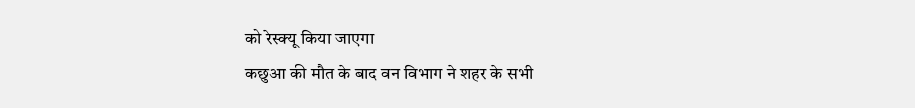को रेस्क्यू किया जाएगा
कछुआ की मौत के बाद वन विभाग ने शहर के सभी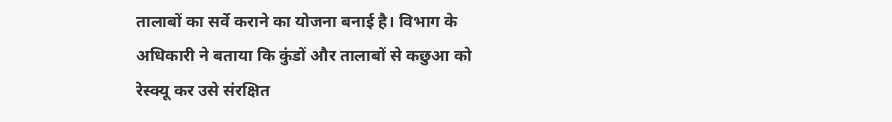तालाबों का सर्वे कराने का योजना बनाई है। विभाग के अधिकारी ने बताया कि कुंडों और तालाबों से कछुआ को रेस्क्यू कर उसे संरक्षित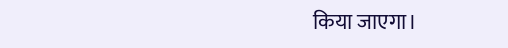किया जाएगा।